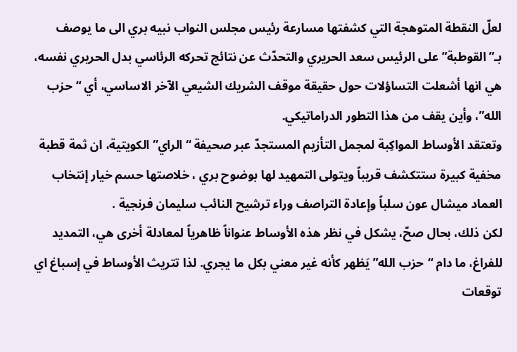لعلّ النقطة المتوهجة التي كشفتها مسارعة رئيس مجلس النواب نبيه بري الى ما يوصف بـ”القوطبة” على الرئيس سعد الحريري والتحدّث عن نتائج تحركه الرئاسي بدل الحريري نفسه، هي انها أشعلت التساؤلات حول حقيقة موقف الشريك الشيعي الآخر الاساسي، أي “حزب الله”، وأين يقف من هذا التطور الدراماتيكي.
وتعتقد الأوساط المواكِبة لمجمل التأزيم المستجدّ عبر صحيفة “الراي” الكويتية، ان ثمة قطبة مخفية كبيرة ستتكشف قريباً ويتولى التمهيد لها بوضوح بري ، خلاصتها حسم خيار إنتخاب العماد ميشال عون سلباً وإعادة التراصف وراء ترشيح النائب سليمان فرنجية .
لكن ذلك، بحال صحّ، يشكل في نظر هذه الأوساط عنواناً ظاهرياً لمعادلة أخرى هي، التمديد للفراغ، ما دام “حزب الله” يَظهر كأنه غير معني بكل ما يجري. لذا تتريث الأوساط في إسباغ اي توقعات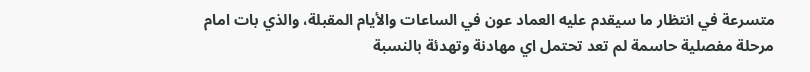متسرعة في انتظار ما سيقدم عليه العماد عون في الساعات والأيام المقبلة، والذي بات امام مرحلة مفصلية حاسمة لم تعد تحتمل اي مهادنة وتهدئة بالنسبة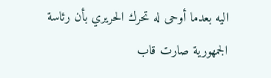اليه بعدما أوحى له تحرك الحريري بأن رئاسة الجمهورية صارت قاب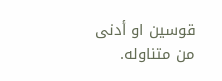قوسين او أدنى من متناوله.